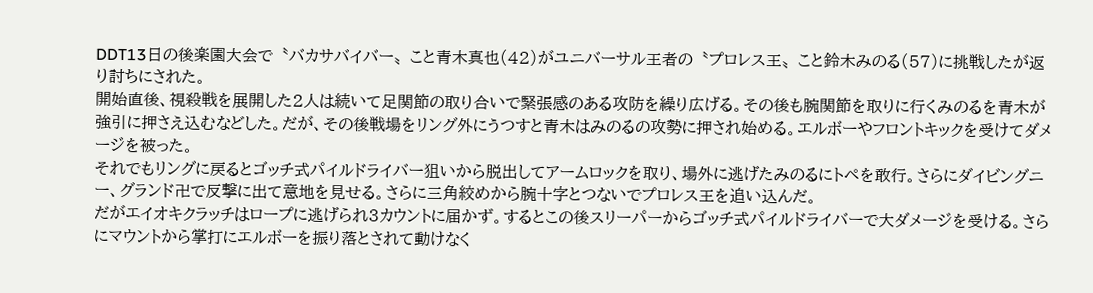DDT13日の後楽園大会で〝バカサバイバー〟こと青木真也(42)がユニバーサル王者の〝プロレス王〟こと鈴木みのる(57)に挑戦したが返り討ちにされた。
開始直後、視殺戦を展開した2人は続いて足関節の取り合いで緊張感のある攻防を繰り広げる。その後も腕関節を取りに行くみのるを青木が強引に押さえ込むなどした。だが、その後戦場をリング外にうつすと青木はみのるの攻勢に押され始める。エルボーやフロントキックを受けてダメージを被った。
それでもリングに戻るとゴッチ式パイルドライバー狙いから脱出してアームロックを取り、場外に逃げたみのるにトペを敢行。さらにダイビングニー、グランド卍で反撃に出て意地を見せる。さらに三角絞めから腕十字とつないでプロレス王を追い込んだ。
だがエイオキクラッチはロープに逃げられ3カウントに届かず。するとこの後スリーパーからゴッチ式パイルドライバーで大ダメージを受ける。さらにマウントから掌打にエルボーを振り落とされて動けなく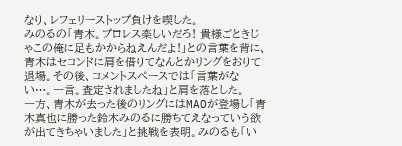なり、レフェリーストップ負けを喫した。
みのるの「青木。プロレス楽しいだろ! 貴様ごときじゃこの俺に足もかからねえんだよ!」との言葉を背に、青木はセコンドに肩を借りてなんとかリングをおりて退場。その後、コメントスペースでは「言葉がない…。一言。査定されましたね」と肩を落とした。
一方、青木が去った後のリングにはMAOが登場し「青木真也に勝った鈴木みのるに勝ちてえなっていう欲が出てきちゃいました」と挑戦を表明。みのるも「い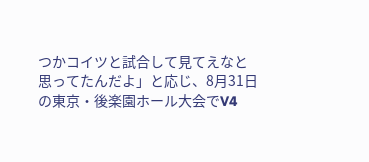つかコイツと試合して見てえなと思ってたんだよ」と応じ、8月31日の東京・後楽園ホール大会でV4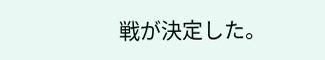戦が決定した。